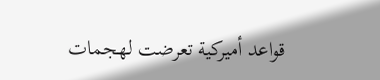قواعد أميركية تعرضت لهجمات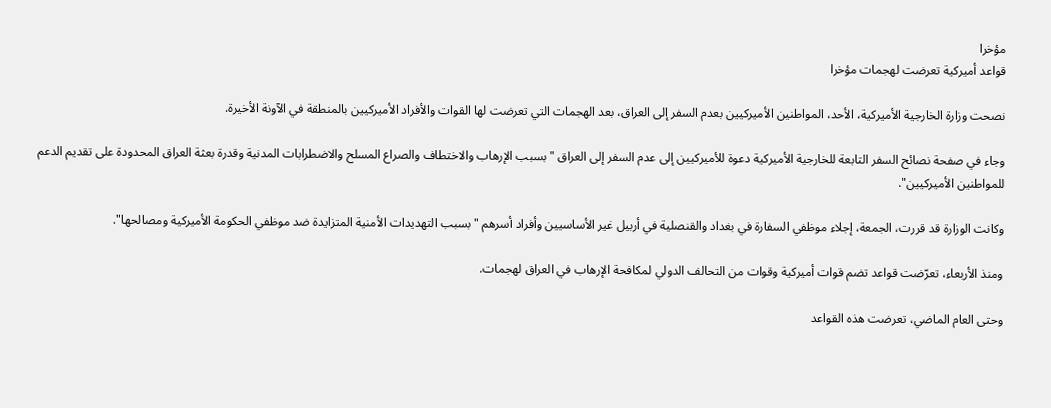مؤخرا
قواعد أميركية تعرضت لهجمات مؤخرا

نصحت وزارة الخارجية الأميركية، الأحد، المواطنين الأميركيين بعدم السفر إلى العراق، بعد الهجمات التي تعرضت لها القوات والأفراد الأميركيين بالمنطقة في الآونة الأخيرة.

وجاء في صفحة نصائح السفر التابعة للخارجية الأميركية دعوة للأميركيين إلى عدم السفر إلى العراق "بسبب الإرهاب والاختطاف والصراع المسلح والاضطرابات المدنية وقدرة بعثة العراق المحدودة على تقديم الدعم للمواطنين الأميركيين".

وكانت الوزارة قد قررت، الجمعة، إجلاء موظفي السفارة في بغداد والقنصلية في أربيل غير الأساسيين وأفراد أسرهم "بسبب التهديدات الأمنية المتزايدة ضد موظفي الحكومة الأميركية ومصالحها".

ومنذ الأربعاء، تعرّضت قواعد تضم قوات أميركية وقوات من التحالف الدولي لمكافحة الإرهاب في العراق لهجمات.

وحتى العام الماضي، تعرضت هذه القواعد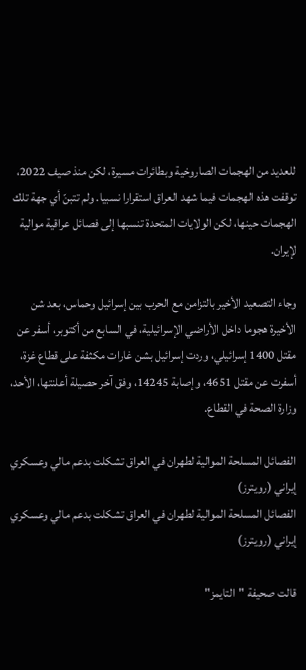للعديد من الهجمات الصاروخية وبطائرات مسيرة، لكن منذ صيف 2022، توقفت هذه الهجمات فيما شهد العراق استقرارا نسبيا. ولم تتبنّ أي جهة تلك الهجمات حينها، لكن الولايات المتحدة تنسبها إلى فصائل عراقية موالية لإيران.

وجاء التصعيد الأخير بالتزامن مع الحرب بين إسرائيل وحماس، بعد شن الأخيرة هجوما داخل الأراضي الإسرائيلية، في السابع من أكتوبر، أسفر عن مقتل 1400 إسرائيلي، وردت إسرائيل بشن غارات مكثفة على قطاع غزة، أسفرت عن مقتل 4651، وإصابة 14245، وفق آخر حصيلة أعلنتها، الأحد، وزارة الصحة في القطاع.

الفصائل المسلحة الموالية لطهران في العراق تشكلت بدعم مالي وعسكري إيراني (رويترز)
الفصائل المسلحة الموالية لطهران في العراق تشكلت بدعم مالي وعسكري إيراني (رويترز)

قالت صحيفة "التايمز"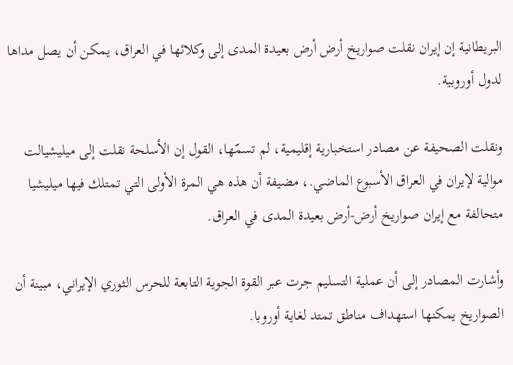البريطانية إن إيران نقلت صواريخ أرض أرض بعيدة المدى إلى وكلائها في العراق، يمكن أن يصل مداها لدول أوروبية.

ونقلت الصحيفة عن مصادر استخبارية إقليمية، لم تسمّها، القول إن الأسلحة نقلت إلى ميليشيالت موالية لإيران في العراق الأسبوع الماضي.، مضيفة أن هذه هي المرة الأولى التي تمتلك فيها ميليشيا متحالفة مع إيران صواريخ أرض-أرض بعيدة المدى في العراق.

وأشارت المصادر إلى أن عملية التسليم جرت عبر القوة الجوية التابعة للحرس الثوري الإيراني، مبينة أن الصواريخ يمكنها استهداف مناطق تمتد لغاية أوروبا.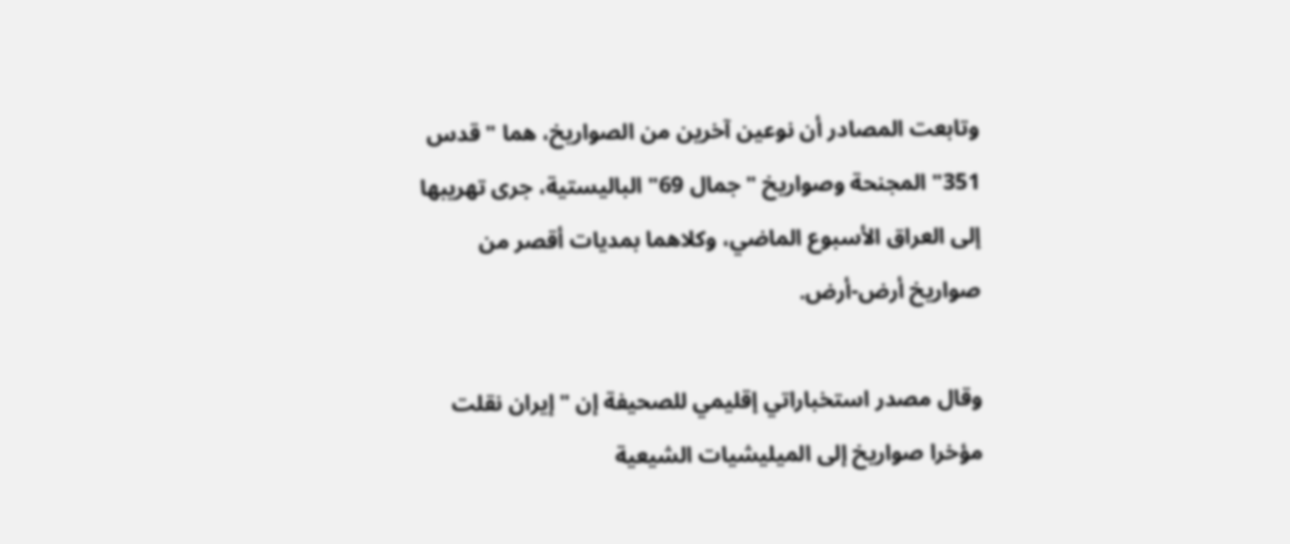وتابعت المصادر أن نوعين آخرين من الصواريخ، هما "قدس 351" المجنحة وصواريخ "جمال 69" الباليستية، جرى تهريبها إلى العراق الأسبوع الماضي، وكلاهما بمديات أقصر من صواريخ أرض-أرض.

وقال مصدر استخباراتي إقليمي للصحيفة إن "إيران نقلت مؤخرا صواريخ إلى الميليشيات الشيعية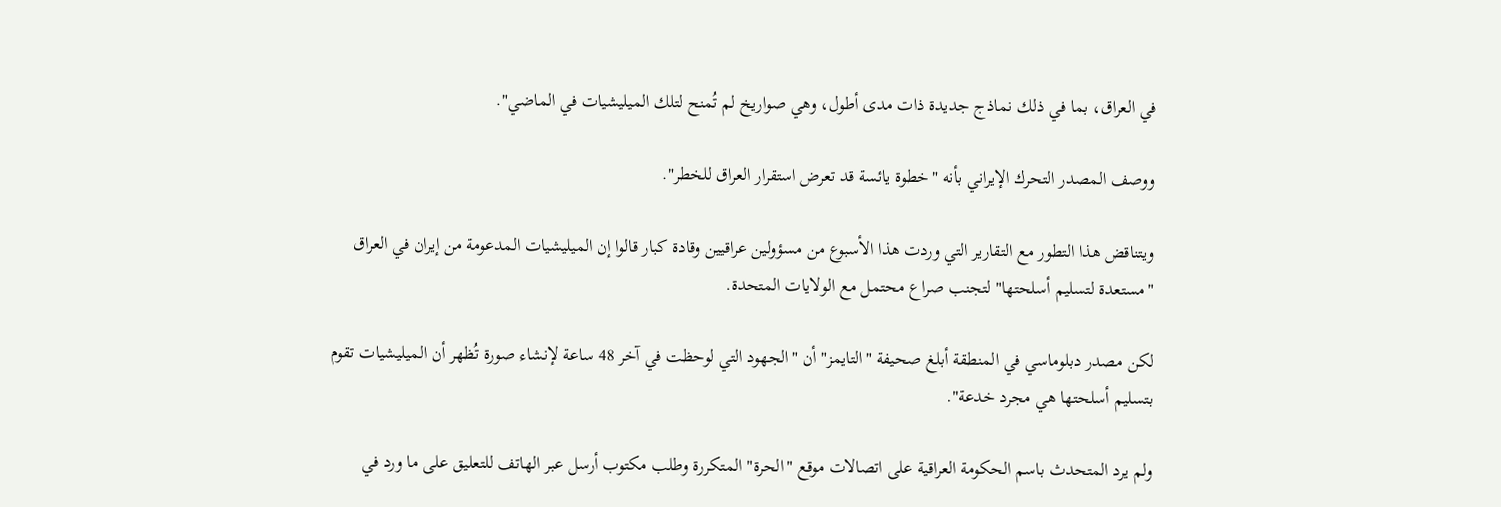في العراق، بما في ذلك نماذج جديدة ذات مدى أطول، وهي صواريخ لم تُمنح لتلك الميليشيات في الماضي".

ووصف المصدر التحرك الإيراني بأنه "خطوة يائسة قد تعرض استقرار العراق للخطر".

ويتناقض هذا التطور مع التقارير التي وردت هذا الأسبوع من مسؤولين عراقيين وقادة كبار قالوا إن الميليشيات المدعومة من إيران في العراق "مستعدة لتسليم أسلحتها" لتجنب صراع محتمل مع الولايات المتحدة.

لكن مصدر دبلوماسي في المنطقة أبلغ صحيفة "التايمز" أن "الجهود التي لوحظت في آخر 48 ساعة لإنشاء صورة تُظهر أن الميليشيات تقوم بتسليم أسلحتها هي مجرد خدعة".

ولم يرد المتحدث باسم الحكومة العراقية على اتصالات موقع "الحرة" المتكررة وطلب مكتوب أرسل عبر الهاتف للتعليق على ما ورد في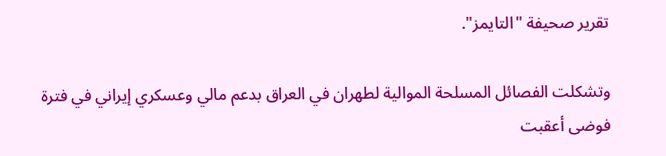تقرير صحيفة "التايمز".

وتشكلت الفصائل المسلحة الموالية لطهران في العراق بدعم مالي وعسكري إيراني في فترة فوضى أعقبت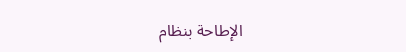الإطاحة بنظام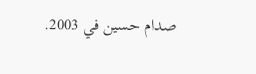صدام حسين في 2003.